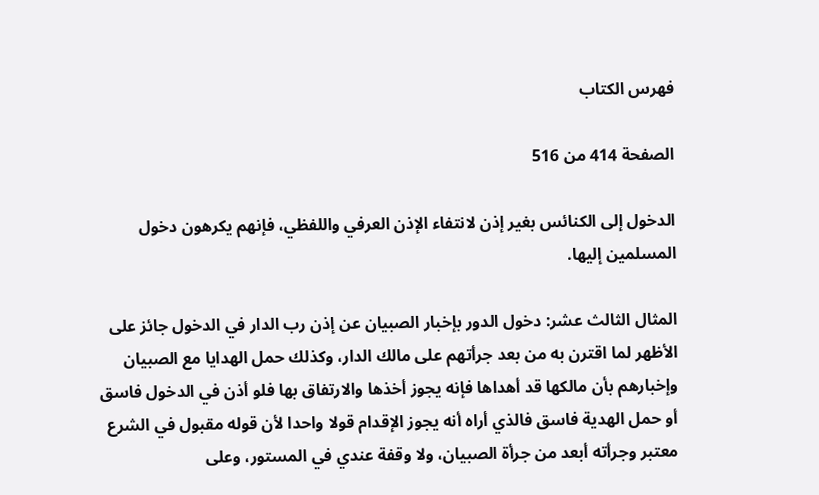فهرس الكتاب

الصفحة 414 من 516

الدخول إلى الكنائس بغير إذن لانتفاء الإذن العرفي واللفظي، فإنهم يكرهون دخول المسلمين إليها.

المثال الثالث عشر: دخول الدور بإخبار الصبيان عن إذن رب الدار في الدخول جائز على الأظهر لما اقترن به من بعد جرأتهم على مالك الدار، وكذلك حمل الهدايا مع الصبيان وإخبارهم بأن مالكها قد أهداها فإنه يجوز أخذها والارتفاق بها فلو أذن في الدخول فاسق أو حمل الهدية فاسق فالذي أراه أنه يجوز الإقدام قولا واحدا لأن قوله مقبول في الشرع معتبر وجرأته أبعد من جرأة الصبيان، ولا وقفة عندي في المستور، وعلى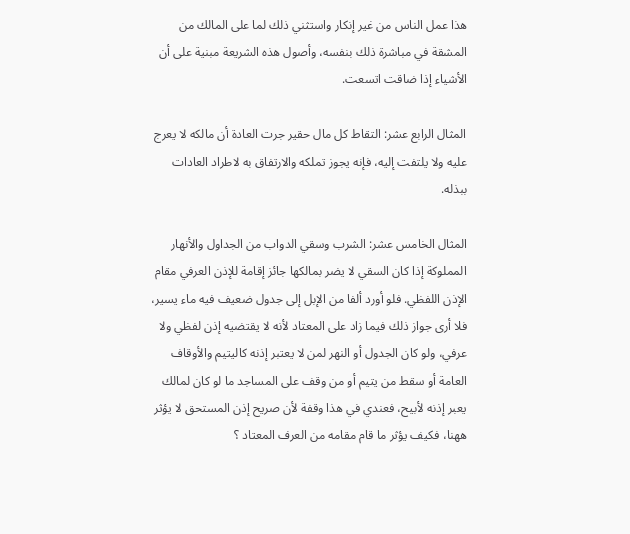هذا عمل الناس من غير إنكار واستثني ذلك لما على المالك من المشقة في مباشرة ذلك بنفسه، وأصول هذه الشريعة مبنية على أن الأشياء إذا ضاقت اتسعت.

المثال الرابع عشر: التقاط كل مال حقير جرت العادة أن مالكه لا يعرج عليه ولا يلتفت إليه، فإنه يجوز تملكه والارتفاق به لاطراد العادات ببذله.

المثال الخامس عشر: الشرب وسقي الدواب من الجداول والأنهار المملوكة إذا كان السقي لا يضر بمالكها جائز إقامة للإذن العرفي مقام الإذن اللفظي. فلو أورد ألفا من الإبل إلى جدول ضعيف فيه ماء يسير، فلا أرى جواز ذلك فيما زاد على المعتاد لأنه لا يقتضيه إذن لفظي ولا عرفي، ولو كان الجدول أو النهر لمن لا يعتبر إذنه كاليتيم والأوقاف العامة أو سقط من يتيم أو من وقف على المساجد ما لو كان لمالك يعبر إذنه لأبيح، فعندي في هذا وقفة لأن صريح إذن المستحق لا يؤثر ههنا، فكيف يؤثر ما قام مقامه من العرف المعتاد ؟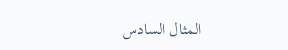المثال السادس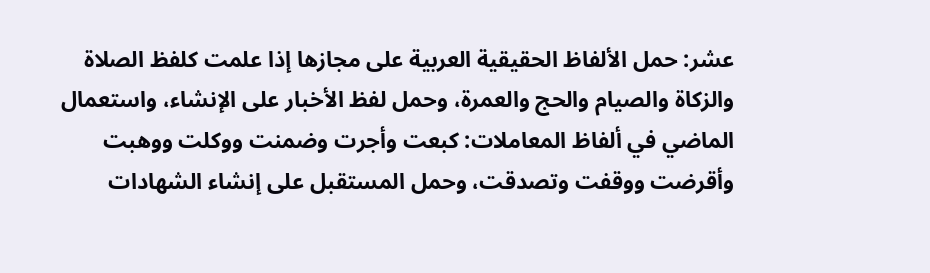عشر: حمل الألفاظ الحقيقية العربية على مجازها إذا علمت كلفظ الصلاة والزكاة والصيام والحج والعمرة، وحمل لفظ الأخبار على الإنشاء، واستعمال الماضي في ألفاظ المعاملات: كبعت وأجرت وضمنت ووكلت ووهبت وأقرضت ووقفت وتصدقت، وحمل المستقبل على إنشاء الشهادات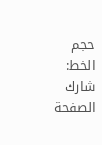حجم الخط:
شارك الصفحة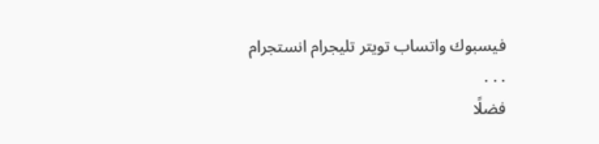فيسبوك واتساب تويتر تليجرام انستجرام
. . .
فضلًا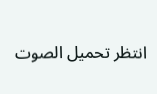انتظر تحميل الصوت